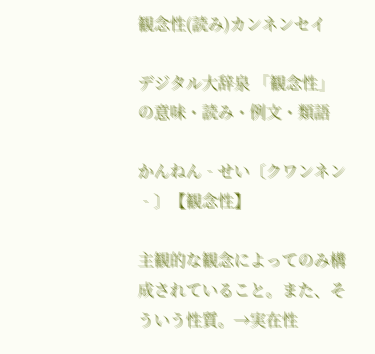観念性(読み)カンネンセイ

デジタル大辞泉 「観念性」の意味・読み・例文・類語

かんねん‐せい〔クワンネン‐〕【観念性】

主観的な観念によってのみ構成されていること。また、そういう性質。→実在性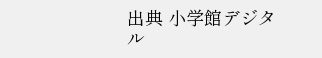出典 小学館デジタル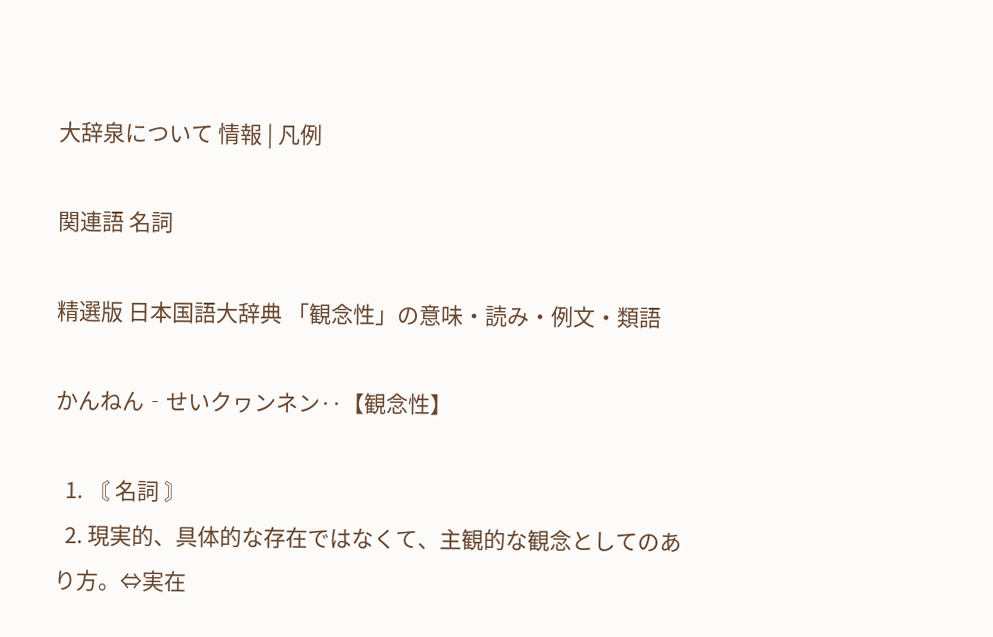大辞泉について 情報 | 凡例

関連語 名詞

精選版 日本国語大辞典 「観念性」の意味・読み・例文・類語

かんねん‐せいクヮンネン‥【観念性】

  1. 〘 名詞 〙
  2. 現実的、具体的な存在ではなくて、主観的な観念としてのあり方。⇔実在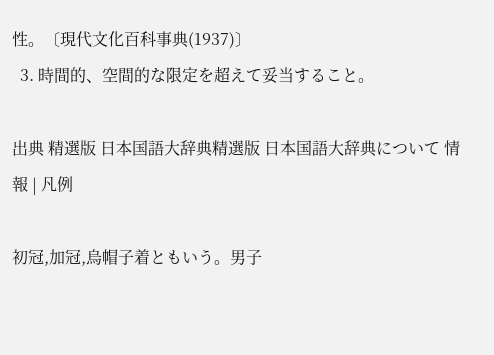性。〔現代文化百科事典(1937)〕
  3. 時間的、空間的な限定を超えて妥当すること。

出典 精選版 日本国語大辞典精選版 日本国語大辞典について 情報 | 凡例

初冠,加冠,烏帽子着ともいう。男子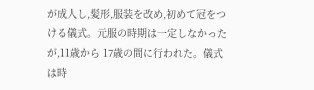が成人し,髪形,服装を改め,初めて冠をつける儀式。元服の時期は一定しなかったが,11歳から 17歳の間に行われた。儀式は時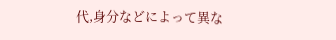代,身分などによって異な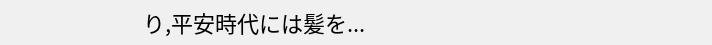り,平安時代には髪を...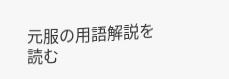元服の用語解説を読む